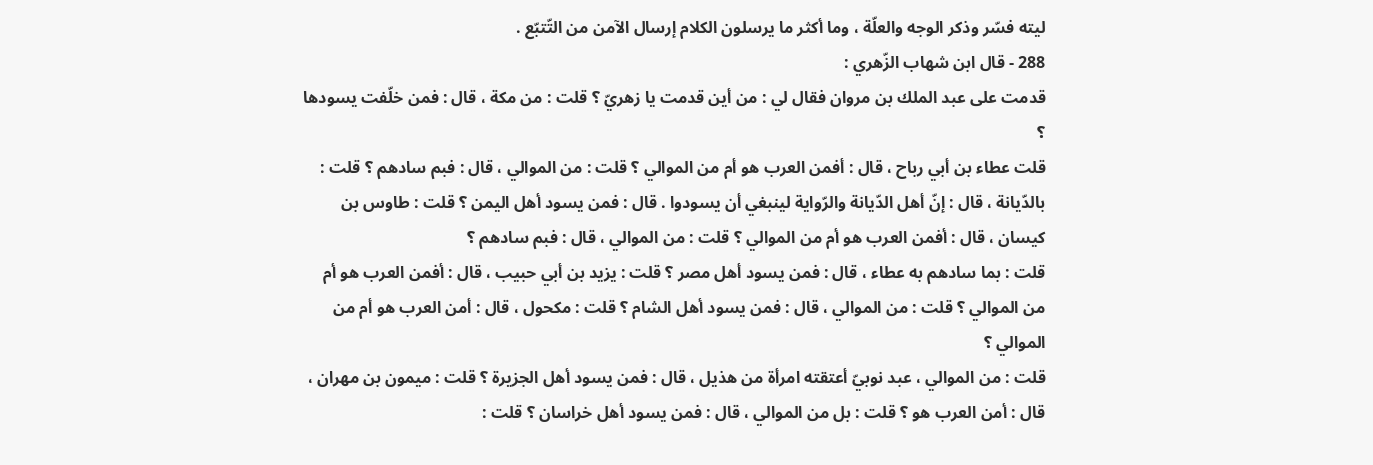ليته فسّر وذكر الوجه والعلّة ، وما أكثر ما يرسلون الكلام إرسال الآمن من التّتبّع .
288 - قال ابن شهاب الزّهري :
قدمت على عبد الملك بن مروان فقال لي : من أين قدمت يا زهريّ ؟ قلت : من مكة ، قال : فمن خلّفت يسودها ؟
قلت عطاء بن أبي رباح ، قال : أفمن العرب هو أم من الموالي ؟ قلت : من الموالي ، قال : فبم سادهم ؟ قلت : بالدّيانة ، قال : إنّ أهل الدّيانة والرّواية لينبغي أن يسودوا . قال : فمن يسود أهل اليمن ؟ قلت : طاوس بن كيسان ، قال : أفمن العرب هو أم من الموالي ؟ قلت : من الموالي ، قال : فبم سادهم ؟
قلت : بما سادهم به عطاء ، قال : فمن يسود أهل مصر ؟ قلت : يزيد بن أبي حبيب ، قال : أفمن العرب هو أم من الموالي ؟ قلت : من الموالي ، قال : فمن يسود أهل الشام ؟ قلت : مكحول ، قال : أمن العرب هو أم من الموالي ؟
قلت : من الموالي ، عبد نوبيّ أعتقته امرأة من هذيل ، قال : فمن يسود أهل الجزيرة ؟ قلت : ميمون بن مهران ، قال : أمن العرب هو ؟ قلت : بل من الموالي ، قال : فمن يسود أهل خراسان ؟ قلت :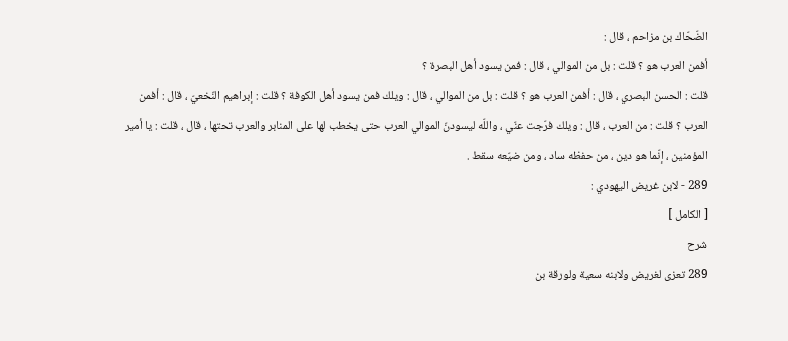الضّحّاك بن مزاحم ، قال :
أفمن العرب هو ؟ قلت : بل من الموالي ، قال : فمن يسود أهل البصرة ؟
قلت : الحسن البصري ، قال : أفمن العرب هو ؟ قلت : بل من الموالي ، قال : ويلك فمن يسود أهل الكوفة ؟ قلت : إبراهيم النّخعيّ ، قال : أفمن العرب ؟ قلت : من العرب ، قال : ويلك فرّجت عنّي ، واللّه ليسودنّ الموالي العرب حتى يخطب لها على المنابر والعرب تحتها ، قال ، قلت : يا أمير المؤمنين ، إنّما هو دين ، من حفظه ساد ، ومن ضيّعه سقط .
289 - لابن غريض اليهودي :
[ الكامل ]
شرح
289 تعزى لغريض ولابنه سعية ولورقة بن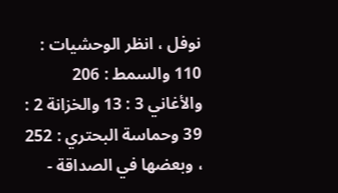نوفل ، انظر الوحشيات : 110 والسمط : 206 والأغاني 3 : 13 والخزانة 2 : 39 وحماسة البحتري : 252 ، وبعضها في الصداقة -